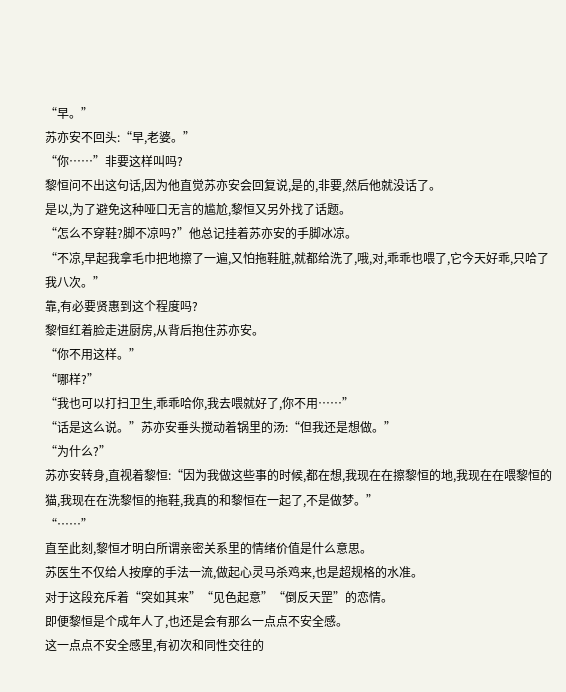“早。”
苏亦安不回头:“早,老婆。”
“你……”非要这样叫吗?
黎恒问不出这句话,因为他直觉苏亦安会回复说,是的,非要,然后他就没话了。
是以,为了避免这种哑口无言的尴尬,黎恒又另外找了话题。
“怎么不穿鞋?脚不凉吗?”他总记挂着苏亦安的手脚冰凉。
“不凉,早起我拿毛巾把地擦了一遍,又怕拖鞋脏,就都给洗了,哦,对,乖乖也喂了,它今天好乖,只哈了我八次。”
靠,有必要贤惠到这个程度吗?
黎恒红着脸走进厨房,从背后抱住苏亦安。
“你不用这样。”
“哪样?”
“我也可以打扫卫生,乖乖哈你,我去喂就好了,你不用……”
“话是这么说。”苏亦安垂头搅动着锅里的汤:“但我还是想做。”
“为什么?”
苏亦安转身,直视着黎恒:“因为我做这些事的时候,都在想,我现在在擦黎恒的地,我现在在喂黎恒的猫,我现在在洗黎恒的拖鞋,我真的和黎恒在一起了,不是做梦。”
“……”
直至此刻,黎恒才明白所谓亲密关系里的情绪价值是什么意思。
苏医生不仅给人按摩的手法一流,做起心灵马杀鸡来,也是超规格的水准。
对于这段充斥着“突如其来”“见色起意”“倒反天罡”的恋情。
即便黎恒是个成年人了,也还是会有那么一点点不安全感。
这一点点不安全感里,有初次和同性交往的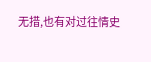无措,也有对过往情史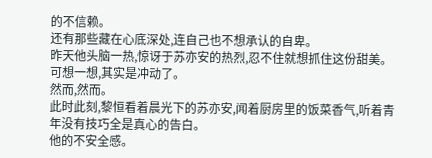的不信赖。
还有那些藏在心底深处,连自己也不想承认的自卑。
昨天他头脑一热,惊讶于苏亦安的热烈,忍不住就想抓住这份甜美。
可想一想,其实是冲动了。
然而,然而。
此时此刻,黎恒看着晨光下的苏亦安,闻着厨房里的饭菜香气,听着青年没有技巧全是真心的告白。
他的不安全感。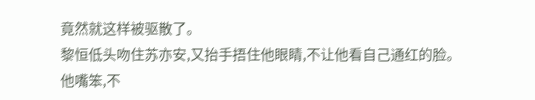竟然就这样被驱散了。
黎恒低头吻住苏亦安,又抬手捂住他眼睛,不让他看自己通红的脸。
他嘴笨,不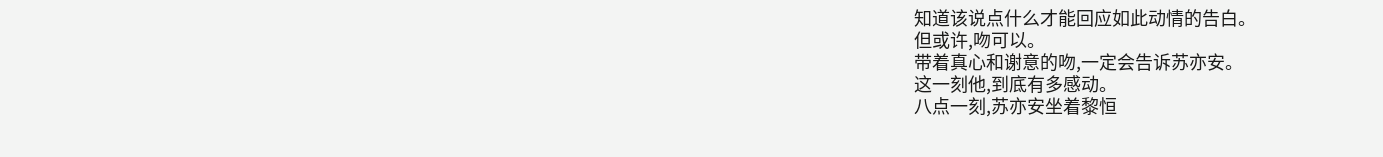知道该说点什么才能回应如此动情的告白。
但或许,吻可以。
带着真心和谢意的吻,一定会告诉苏亦安。
这一刻他,到底有多感动。
八点一刻,苏亦安坐着黎恒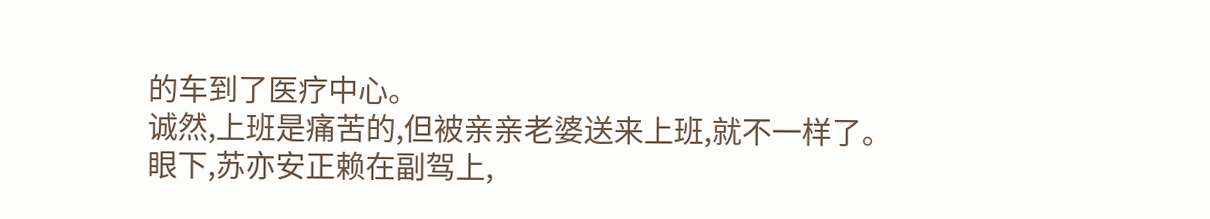的车到了医疗中心。
诚然,上班是痛苦的,但被亲亲老婆送来上班,就不一样了。
眼下,苏亦安正赖在副驾上,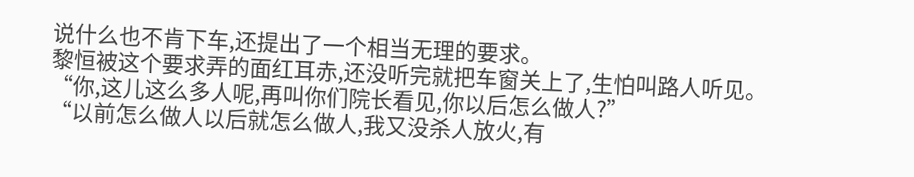说什么也不肯下车,还提出了一个相当无理的要求。
黎恒被这个要求弄的面红耳赤,还没听完就把车窗关上了,生怕叫路人听见。
“你,这儿这么多人呢,再叫你们院长看见,你以后怎么做人?”
“以前怎么做人以后就怎么做人,我又没杀人放火,有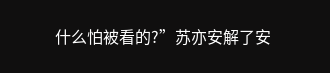什么怕被看的?”苏亦安解了安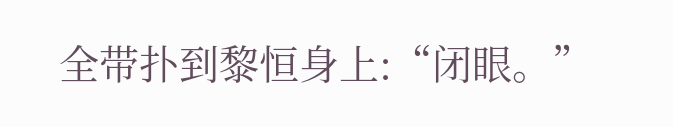全带扑到黎恒身上:“闭眼。”